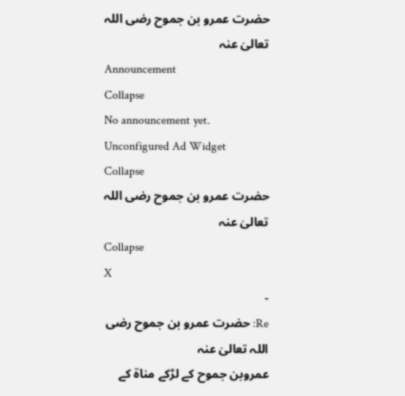حضرت عمرو بن جموح رضی اللہ تعالیٰ عنہ
Announcement
Collapse
No announcement yet.
Unconfigured Ad Widget
Collapse
حضرت عمرو بن جموح رضی اللہ تعالیٰ عنہ
Collapse
X
-
Re: حضرت عمرو بن جموح رضی اللہ تعالیٰ عنہ
عمروبن جموح کے لڑکے مناۃ کے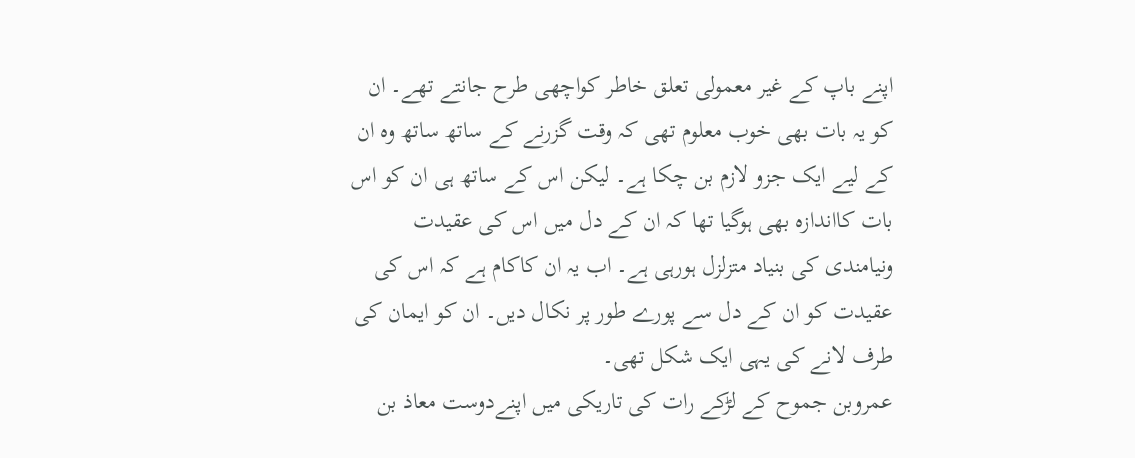اپنے باپ کے غیر معمولی تعلق خاطر کواچھی طرح جانتے تھے۔ ان کو یہ بات بھی خوب معلوم تھی کہ وقت گزرنے کے ساتھ ساتھ وہ ان کے لیے ایک جزو لازم بن چکا ہے۔ لیکن اس کے ساتھ ہی ان کو اس بات کااندازہ بھی ہوگیا تھا کہ ان کے دل میں اس کی عقیدت ونیامندی کی بنیاد متزلزل ہورہی ہے۔ اب یہ ان کاکام ہے کہ اس کی عقیدت کو ان کے دل سے پورے طور پر نکال دیں۔ ان کو ایمان کی طرف لانے کی یہی ایک شکل تھی۔
عمروبن جموح کے لڑکے رات کی تاریکی میں اپنےدوست معاذ بن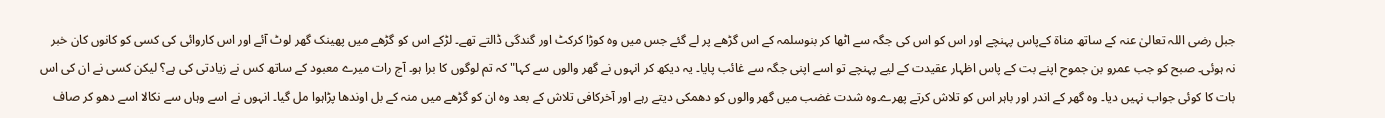جبل رضی اللہ تعالیٰ عنہ کے ساتھ مناۃ کےپاس پہنچے اور اس کو اس کی جگہ سے اٹھا کر بنوسلمہ کے اس گڑھے پر لے گئے جس میں وہ کوڑا کرکٹ اور گندگی ڈالتے تھے۔ لڑکے اس کو گڑھے میں پھینک گھر لوٹ آئے اور اس کاروائی کی کسی کو کانوں کان خبر نہ ہوئی۔ صبح کو جب عمرو بن جموح اپنے بت کے پاس اظہار عقیدت کے لیے پہنچے تو اسے اپنی جگہ سے غائب پایا۔ یہ دیکھ کر انہوں نے گھر والوں سے کہا"کہ تم لوگوں کا برا ہو۔ آج رات میرے معبود کے ساتھ کس نے زیادتی کی ہے؟ لیکن کسی نے ان کی اس بات کا کوئی جواب نہیں دیا۔ وہ گھر کے اندر اور باہر اس کو تلاش کرتے پھرے۔وہ شدت غضب میں گھر والوں کو دھمکی دیتے رہے اور آخرکافی تلاش کے بعد وہ ان کو گڑھے میں منہ کے بل اوندھا پڑاہوا مل گیا۔ انہوں نے اسے وہاں سے نکالا اسے دھو کر صاف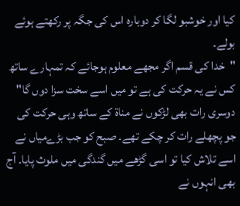کیا اور خوشبو لگا کر دوبارہ اس کی جگہ پر رکھتے ہوئے بولے۔
"خدا کی قسم اگر مجھے معلوم ہوجائے کہ تمہارے ساتھ کس نے یہ حرکت کی ہے تو میں اسے سخت سزا دوں گا"
دوسری رات بھی لڑکوں نے مناۃ کے ساتھ وہی حرکت کی جو پچھلے رات کر چکے تھے۔ صبح کو جب بڑےمیاں نے اسے تلاش کیا تو اسی گڑھے میں گندگی میں ملوث پایا۔ آج بھی انہوں نے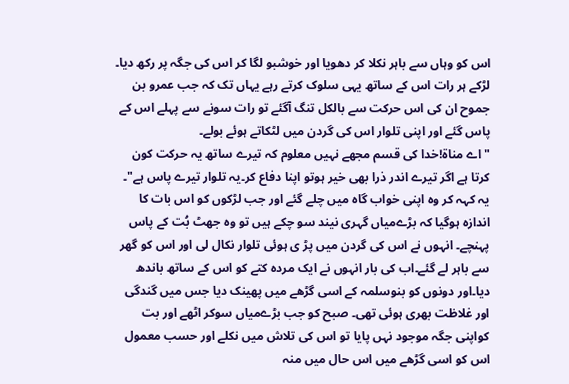اس کو وہاں سے باہر نکلا کر دھویا اور خوشبو لگا کر اس کی جگہ پر رکھ دیا۔
لڑکے ہر رات اس کے ساتھ یہی سلوک کرتے رہے یہاں تک کہ جب عمرو بن جموح ان کی اس حرکت سے بالکل تنگ آگئے تو رات سونے سے پہلے اس کے پاس گئے اور اپنی تلوار اس کی گردن میں لٹکاتے ہوئے بولے۔
"اے مناۃ!خدا کی قسم مجھے نہیں معلوم کہ تیرے ساتھ یہ حرکت کون کرتا ہے اگر تیرے اندر ذرا بھی خیر ہوتو اپنا دفاع کر۔یہ تلوار تیرے پاس ہے"۔ یہ کہہ کر وہ اپنی خواب گاہ میں چلے گئے اور جب لڑکوں کو اس بات کا اندازہ ہوگیا کہ بڑےمیاں گہری نیند سو چکے ہیں تو وہ جھٹ بُت کے پاس پہنچے۔ انہوں نے اس کی گردن میں پڑ ی ہوئی تلوار نکال لی اور اس کو گھر سے باہر لے گئے۔اب کی بار انہوں نے ایک مردہ کتے کو اس کے ساتھ باندھ دیا۔اور دونوں کو بنوسلمہ کے اسی گڑھے میں پھینک دیا جس میں گندگی اور غلاظت بھری ہوئی تھی۔ صبح کو جب بڑےمیاں سوکر اٹھے اور بت کواپنی جگہ موجود نہں پایا تو اس کی تلاش میں نکلے اور حسب معمول اس کو اسی گڑھے میں اس حال میں منہ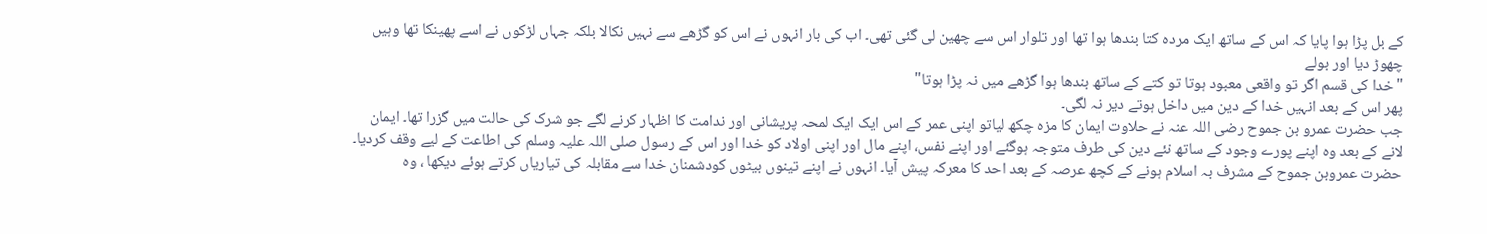کے بل پڑا ہوا پایا کہ اس کے ساتھ ایک مردہ کتا بندھا ہوا تھا اور تلوار اس سے چھین لی گئی تھی۔ اب کی بار انہوں نے اس کو گڑھے سے نہیں نکالا بلکہ جہاں لڑکوں نے اسے پھینکا تھا وہیں چھوڑ دیا اور بولے
"خدا کی قسم اگر تو واقعی معبود ہوتا تو کتے کے ساتھ بندھا ہوا گڑھے میں نہ پڑا ہوتا"
پھر اس کے بعد انہیں خدا کے دین میں داخل ہوتے دیر نہ لگی۔
جب حضرت عمرو بن جموح رضی اللہ عنہ نے حلاوت ایمان کا مزہ چکھ لیاتو اپنی عمر کے اس ایک ایک لمحہ پریشانی اور ندامت کا اظہار کرنے لگے جو شرک کی حالت میں گزرا تھا۔ ایمان لانے کے بعد وہ اپنے پورے وجود کے ساتھ نئے دین کی طرف متوجہ ہوگئے اور اپنے نفس، اپنے مال اور اپنی اولاد کو خدا اور اس کے رسول صلی اللہ علیہ وسلم کی اطاعت کے لیے وقف کردیا۔
حضرت عمروبن جموح کے مشرف بہ اسلام ہونے کے کچھ عرصہ کے بعد احد کا معرکہ پیش آیا۔ انہوں نے اپنے تینوں بیٹوں کودشمنان خدا سے مقابلہ کی تیاریاں کرتے ہوئے دیکھا ، وہ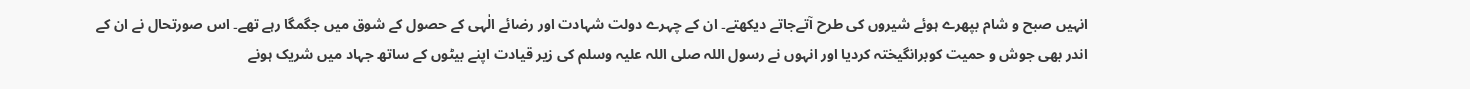انہیں صبح و شام بپھرے ہوئے شیروں کی طرح آتےجاتے دیکھتے۔ ان کے چہرے دولت شہادت اور رضائے الٰہی کے حصول کے شوق میں جگمگا رہے تھے۔ اس صورتحال نے ان کے اندر بھی جوش و حمیت کوبرانگیختہ کردیا اور انہوں نے رسول اللہ صلی اللہ علیہ وسلم کی زیر قیادت اپنے بیٹوں کے ساتھ جہاد میں شریک ہونے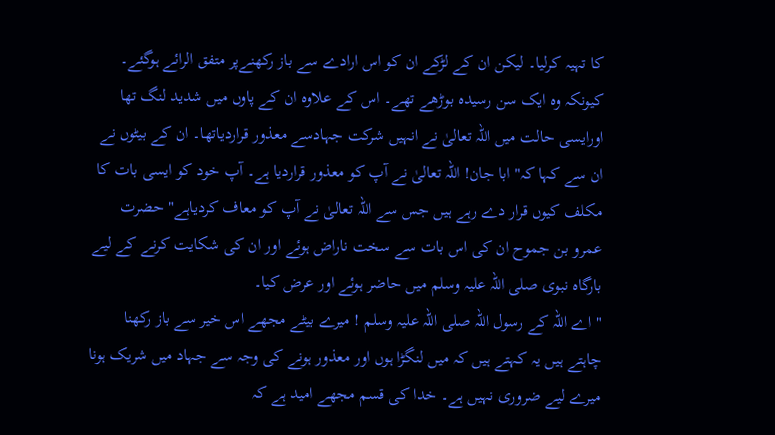کا تہیہ کرلیا۔ لیکن ان کے لڑکے ان کو اس ارادے سے باز رکھنےپر متفق الرائے ہوگئے۔ کیونکہ وہ ایک سن رسیدہ بوڑھے تھے۔ اس کے علاوہ ان کے پاوں میں شدید لنگ تھا اورایسی حالت میں اللہ تعالیٰ نے انہیں شرکت جہادسے معذور قراردیاتھا۔ ان کے بیٹوں نے ان سے کہا کہ" ابا جان! اللہ تعالیٰ نے آپ کو معذور قراردیا ہے۔ آپ خود کو ایسی بات کا مکلف کیوں قرار دے رہے ہیں جس سے اللہ تعالیٰ نے آپ کو معاف کردیاہے" حضرت عمرو بن جموح ان کی اس بات سے سخت ناراض ہوئے اور ان کی شکایت کرنے کے لیے بارگاہ نبوی صلی اللہ علیہ وسلم میں حاضر ہوئے اور عرض کیا۔
" اے اللہ کے رسول اللہ صلی اللہ علیہ وسلم ! میرے بیٹے مجھے اس خیر سے باز رکھنا چاہتے ہیں یہ کہتے ہیں کہ میں لنگڑا ہوں اور معذور ہونے کی وجہ سے جہاد میں شریک ہونا میرے لیے ضروری نہیں ہے۔ خدا کی قسم مجھے امید ہے کہ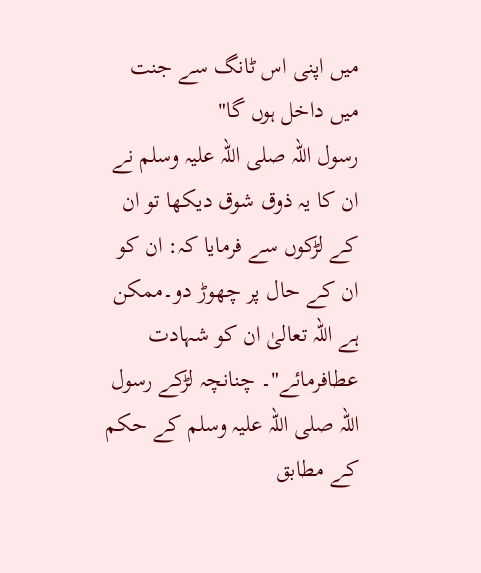میں اپنی اس ٹانگ سے جنت میں داخل ہوں گا"
رسول اللہ صلی اللہ علیہ وسلم نے ان کا یہ ذوق شوق دیکھا تو ان کے لڑکوں سے فرمایا کہ: ان کو ان کے حال پر چھوڑ دو۔ممکن ہے اللہ تعالیٰ ان کو شہادت عطافرمائے"۔ چنانچہ لڑکے رسول اللہ صلی اللہ علیہ وسلم کے حکم کے مطابق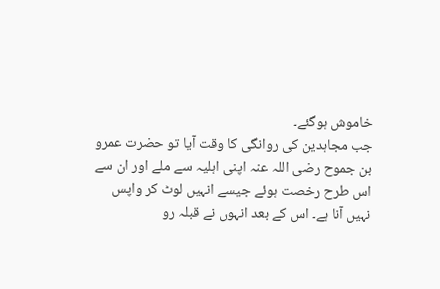خاموش ہوگئے۔
جب مجاہدین کی روانگی کا وقت آیا تو حضرت عمرو بن جموح رضی اللہ عنہ اپنی اہلیہ سے ملے اور ان سے اس طرح رخصت ہوئے جیسے انہیں لوٹ کر واپس نہیں آنا ہے۔ اس کے بعد انہوں نے قبلہ رو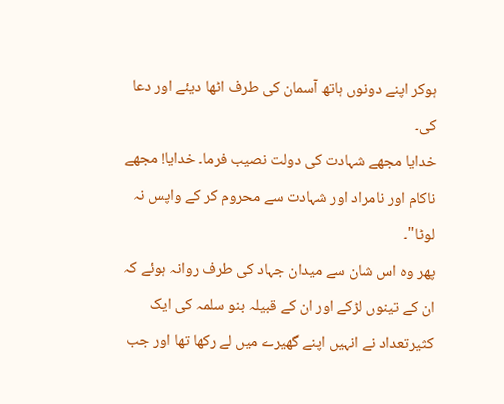ہوکر اپنے دونوں ہاتھ آسمان کی طرف اٹھا دیئے اور دعا کی۔
خدایا مجھے شہادت کی دولت نصیب فرما۔ خدایا! مجھے ناکام اور نامراد اور شہادت سے محروم کر کے واپس نہ لوٹا"۔
پھر وہ اس شان سے میدان جہاد کی طرف روانہ ہوئے کہ ان کے تینوں لڑکے اور ان کے قبیلہ بنو سلمہ کی ایک کثیرتعداد نے انہیں اپنے گھیرے میں لے رکھا تھا اور جب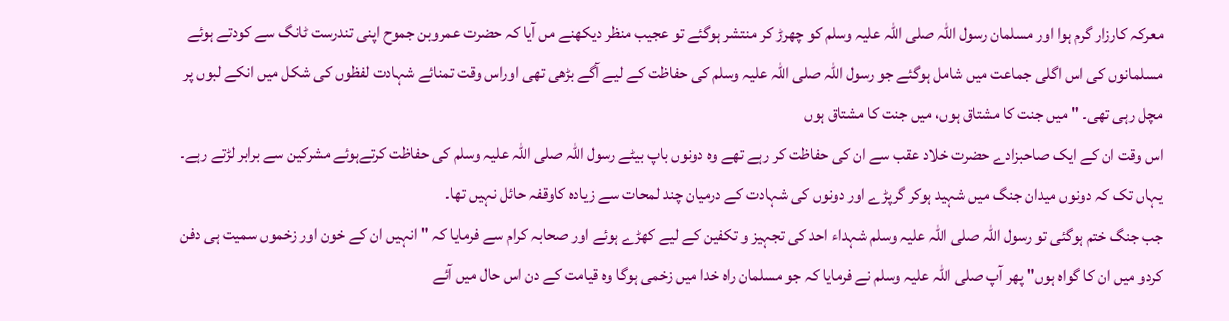معرکہ کارزار گرم ہوا اور مسلمان رسول اللہ صلی اللہ علیہ وسلم کو چھرڑ کر منتشر ہوگئے تو عجیب منظر دیکھنے مں آیا کہ حضرت عمروبن جموح اپنی تندرست ٹانگ سے کودتے ہوئے مسلمانوں کی اس اگلی جماعت میں شامل ہوگئے جو رسول اللہ صلی اللہ علیہ وسلم کی حفاظت کے لیے آگے بڑھی تھی اوراس وقت تمنائے شہادت لفظوں کی شکل میں انکے لبوں پر مچل رہی تھی۔ " میں جنت کا مشتاق ہوں، میں جنت کا مشتاق ہوں
اس وقت ان کے ایک صاحبزادے حضرت خلاد عقب سے ان کی حفاظت کر رہے تھے وہ دونوں باپ بیٹے رسول اللہ صلی اللہ علیہ وسلم کی حفاظت کرتےہوئے مشرکین سے برابر لڑتے رہے۔ یہاں تک کہ دونوں میدان جنگ میں شہید ہوکر گرپڑے اور دونوں کی شہادت کے درمیان چند لمحات سے زیادہ کاوقفہ حائل نہیں تھا۔
جب جنگ ختم ہوگئی تو رسول اللہ صلی اللہ علیہ وسلم شہداء احد کی تجہیز و تکفین کے لیے کھڑے ہوئے اور صحابہ کرام سے فرمایا کہ " انہیں ان کے خون اور زخموں سمیت ہی دفن کردو میں ان کا گواہ ہوں" پھر آپ صلی اللہ علیہ وسلم نے فرمایا کہ جو مسلمان راہ خدا میں زخمی ہوگا وہ قیامت کے دن اس حال میں آئے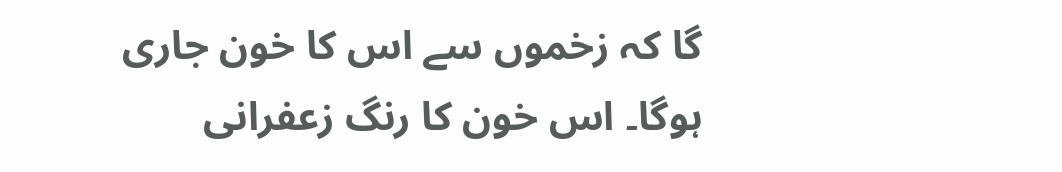گا کہ زخموں سے اس کا خون جاری ہوگا۔ اس خون کا رنگ زعفرانی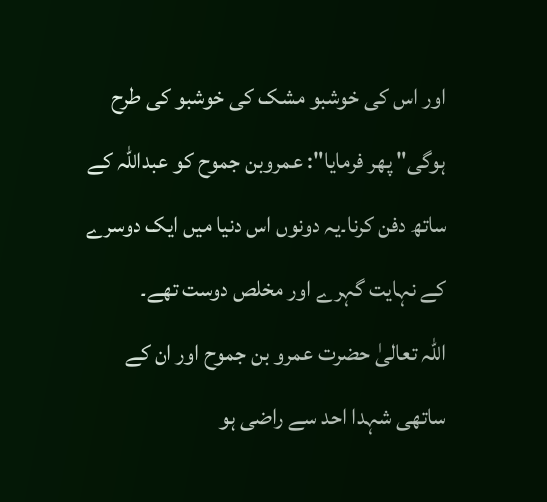اور اس کی خوشبو مشک کی خوشبو کی طرح ہوگی" پھر فرمایا": عمروبن جموح کو عبداللہ کے ساتھ دفن کرنا۔یہ دونوں اس دنیا میں ایک دوسرے کے نہایت گہرے اور مخلص دوست تھے۔
اللہ تعالیٰ حضرت عمرو بن جموح اور ان کے ساتھی شہدا احد سے راضی ہو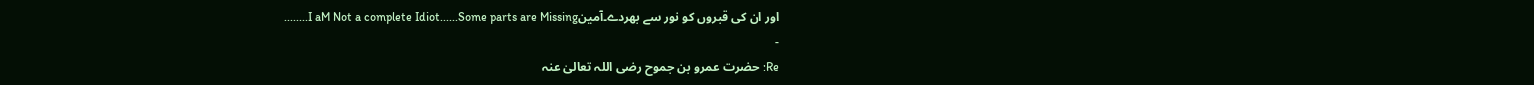اور ان کی قبروں کو نور سے بھردے۔آمینI aM Not a complete Idiot......Some parts are Missing........
-
Re: حضرت عمرو بن جموح رضی اللہ تعالیٰ عنہ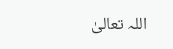اللہ تعالیٰ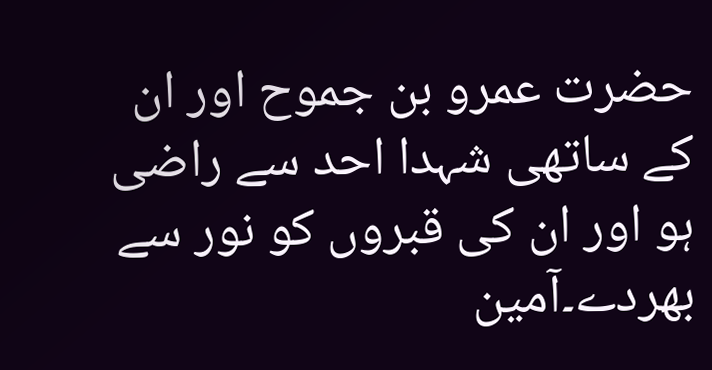حضرت عمرو بن جموح اور ان کے ساتھی شہدا احد سے راضی ہو اور ان کی قبروں کو نور سے بھردے۔آمین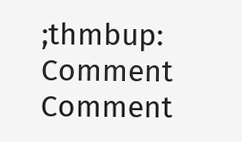;thmbup:
Comment
Comment